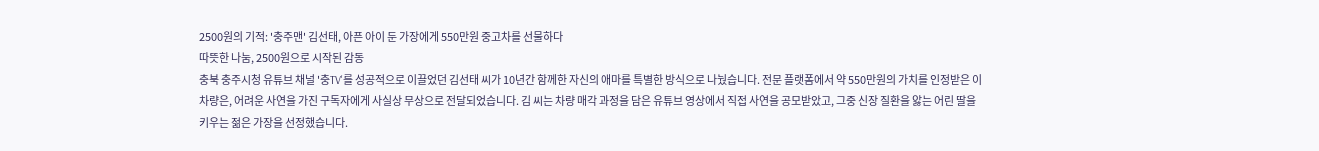2500원의 기적: '충주맨' 김선태, 아픈 아이 둔 가장에게 550만원 중고차를 선물하다
따뜻한 나눔, 2500원으로 시작된 감동
충북 충주시청 유튜브 채널 '충TV'를 성공적으로 이끌었던 김선태 씨가 10년간 함께한 자신의 애마를 특별한 방식으로 나눴습니다. 전문 플랫폼에서 약 550만원의 가치를 인정받은 이 차량은, 어려운 사연을 가진 구독자에게 사실상 무상으로 전달되었습니다. 김 씨는 차량 매각 과정을 담은 유튜브 영상에서 직접 사연을 공모받았고, 그중 신장 질환을 앓는 어린 딸을 키우는 젊은 가장을 선정했습니다.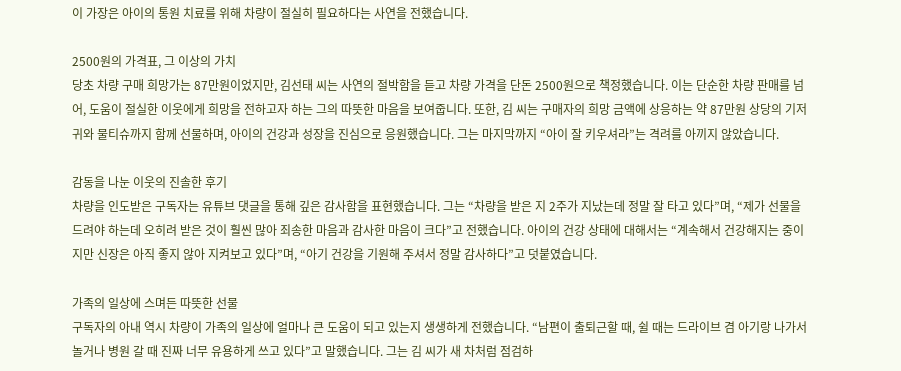이 가장은 아이의 통원 치료를 위해 차량이 절실히 필요하다는 사연을 전했습니다.

2500원의 가격표, 그 이상의 가치
당초 차량 구매 희망가는 87만원이었지만, 김선태 씨는 사연의 절박함을 듣고 차량 가격을 단돈 2500원으로 책정했습니다. 이는 단순한 차량 판매를 넘어, 도움이 절실한 이웃에게 희망을 전하고자 하는 그의 따뜻한 마음을 보여줍니다. 또한, 김 씨는 구매자의 희망 금액에 상응하는 약 87만원 상당의 기저귀와 물티슈까지 함께 선물하며, 아이의 건강과 성장을 진심으로 응원했습니다. 그는 마지막까지 “아이 잘 키우셔라”는 격려를 아끼지 않았습니다.

감동을 나눈 이웃의 진솔한 후기
차량을 인도받은 구독자는 유튜브 댓글을 통해 깊은 감사함을 표현했습니다. 그는 “차량을 받은 지 2주가 지났는데 정말 잘 타고 있다”며, “제가 선물을 드려야 하는데 오히려 받은 것이 훨씬 많아 죄송한 마음과 감사한 마음이 크다”고 전했습니다. 아이의 건강 상태에 대해서는 “계속해서 건강해지는 중이지만 신장은 아직 좋지 않아 지켜보고 있다”며, “아기 건강을 기원해 주셔서 정말 감사하다”고 덧붙였습니다.

가족의 일상에 스며든 따뜻한 선물
구독자의 아내 역시 차량이 가족의 일상에 얼마나 큰 도움이 되고 있는지 생생하게 전했습니다. “남편이 출퇴근할 때, 쉴 때는 드라이브 겸 아기랑 나가서 놀거나 병원 갈 때 진짜 너무 유용하게 쓰고 있다”고 말했습니다. 그는 김 씨가 새 차처럼 점검하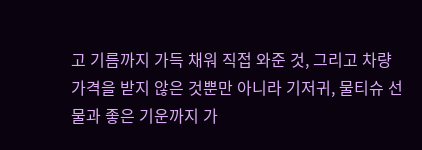고 기름까지 가득 채워 직접 와준 것, 그리고 차량 가격을 받지 않은 것뿐만 아니라 기저귀, 물티슈 선물과 좋은 기운까지 가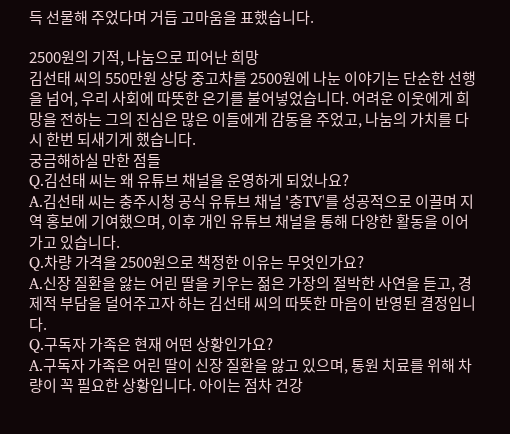득 선물해 주었다며 거듭 고마움을 표했습니다.

2500원의 기적, 나눔으로 피어난 희망
김선태 씨의 550만원 상당 중고차를 2500원에 나눈 이야기는 단순한 선행을 넘어, 우리 사회에 따뜻한 온기를 불어넣었습니다. 어려운 이웃에게 희망을 전하는 그의 진심은 많은 이들에게 감동을 주었고, 나눔의 가치를 다시 한번 되새기게 했습니다.
궁금해하실 만한 점들
Q.김선태 씨는 왜 유튜브 채널을 운영하게 되었나요?
A.김선태 씨는 충주시청 공식 유튜브 채널 '충TV'를 성공적으로 이끌며 지역 홍보에 기여했으며, 이후 개인 유튜브 채널을 통해 다양한 활동을 이어가고 있습니다.
Q.차량 가격을 2500원으로 책정한 이유는 무엇인가요?
A.신장 질환을 앓는 어린 딸을 키우는 젊은 가장의 절박한 사연을 듣고, 경제적 부담을 덜어주고자 하는 김선태 씨의 따뜻한 마음이 반영된 결정입니다.
Q.구독자 가족은 현재 어떤 상황인가요?
A.구독자 가족은 어린 딸이 신장 질환을 앓고 있으며, 통원 치료를 위해 차량이 꼭 필요한 상황입니다. 아이는 점차 건강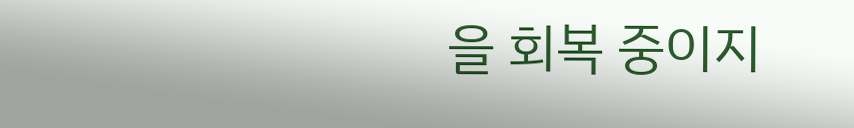을 회복 중이지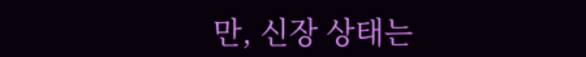만, 신장 상태는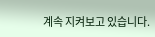계속 지켜보고 있습니다.